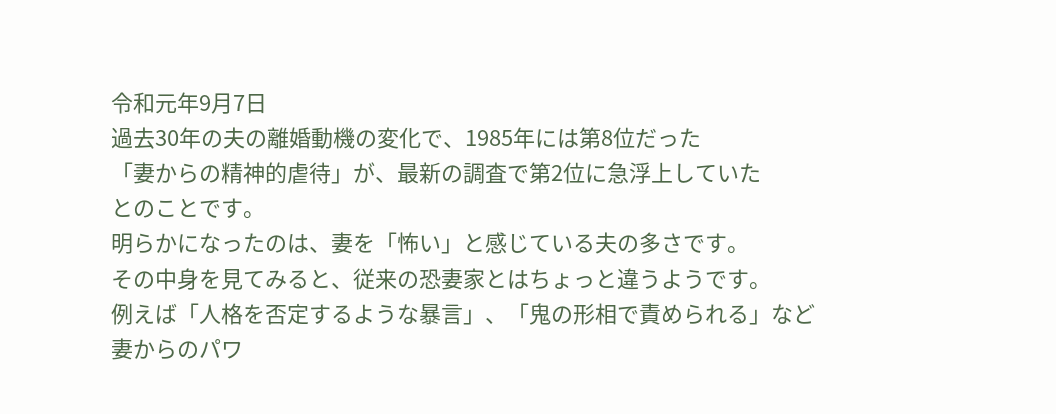令和元年9月7日
過去30年の夫の離婚動機の変化で、1985年には第8位だった
「妻からの精神的虐待」が、最新の調査で第2位に急浮上していた
とのことです。
明らかになったのは、妻を「怖い」と感じている夫の多さです。
その中身を見てみると、従来の恐妻家とはちょっと違うようです。
例えば「人格を否定するような暴言」、「鬼の形相で責められる」など
妻からのパワ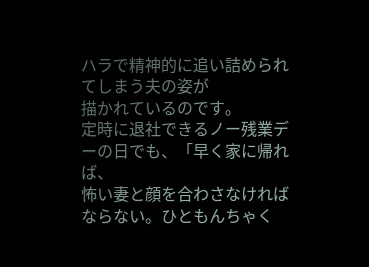ハラで精神的に追い詰められてしまう夫の姿が
描かれているのです。
定時に退社できるノー残業デーの日でも、「早く家に帰れば、
怖い妻と顔を合わさなければならない。ひともんちゃく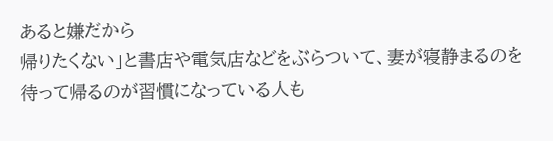あると嫌だから
帰りたくない」と書店や電気店などをぶらついて、妻が寝静まるのを
待って帰るのが習慣になっている人も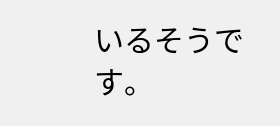いるそうです。